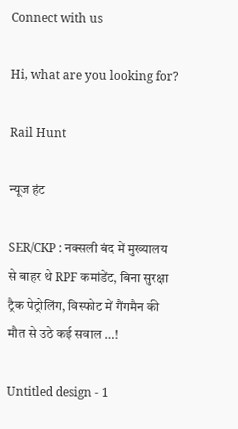Connect with us

Hi, what are you looking for?

Rail Hunt

न्यूज हंट

SER/CKP : नक्सली बंद में मुख्यालय से बाहर थे RPF कमांडेंट, बिना सुरक्षा ट्रैक पेट्रोलिंग, विस्फोट में गैंगमैन की मौत से उठे कई सवाल …!

Untitled design - 1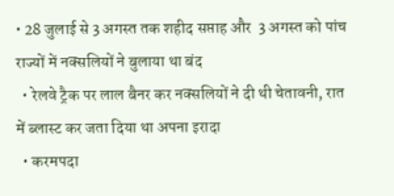• 28 जुलाई से 3 अगस्त तक शहीद सप्ताह और  3 अगस्त को पांच राज्यों में नक्सलियों ने बुलाया था बंद
  • रेलवे ट्रैक पर लाल बैनर कर नक्सलियों ने दी थी चेतावनी, रात में ब्लास्ट कर जता दिया था अपना इरादा
  • करमपदा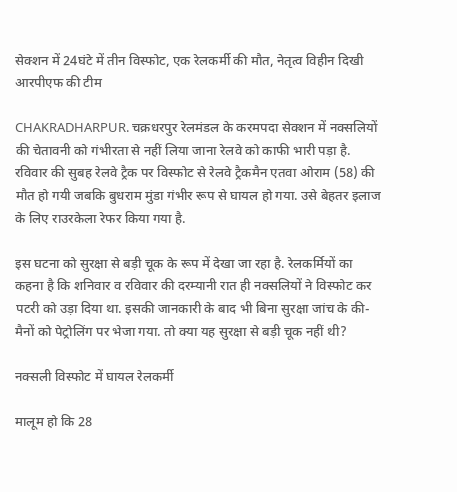सेक्शन में 24घंटे में तीन विस्फोट, एक रेलकर्मी की मौत, नेतृत्व विहीन दिखी आरपीएफ की टीम

CHAKRADHARPUR. चक्रधरपुर रेलमंडल के करमपदा सेक्शन में नक्सलियों की चेतावनी को गंभीरता से नहीं लिया जाना रेलवे को काफी भारी पड़ा है. रविवार की सुबह रेलवे ट्रैक पर विस्फोट से रेलवे ट्रैकमैन एतवा ओराम (58) की मौत हो गयी जबकि बुधराम मुंडा गंभीर रूप से घायल हो गया. उसे बेहतर इलाज के लिए राउरकेला रेफर किया गया है.

इस घटना को सुरक्षा से बड़ी चूक के रूप में देखा जा रहा है. रेलकर्मियों का कहना है कि शनिवार व रविवार की दरम्यानी रात ही नक्सलियों ने विस्फोट कर पटरी को उड़ा दिया था. इसकी जानकारी के बाद भी बिना सुरक्षा जांच के की-मैनों को पेट्रोलिंग पर भेजा गया. तो क्या यह सुरक्षा से बड़ी चूक नहीं थी?

नक्सली विस्फोट में घायल रेलकर्मी

मालूम हो कि 28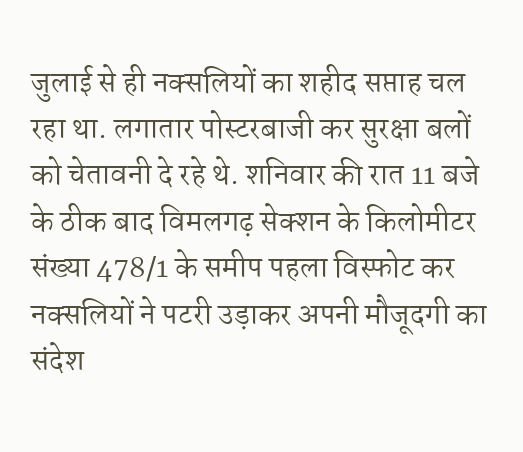जुलाई से ही नक्सलियों का शहीद सप्ताह चल रहा था. लगातार पोस्टरबाजी कर सुरक्षा बलों को चेतावनी दे रहे थे. शनिवार की रात 11 बजे के ठीक बाद विमलगढ़ सेक्शन के किलोमीटर संख्या 478/1 के समीप पहला विस्फोट कर नक्सलियों ने पटरी उड़ाकर अपनी मौजूदगी का संदेश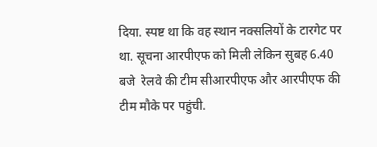दिया. स्पष्ट था कि वह स्थान नक्सलियों के टारगेट पर था. सूचना आरपीएफ को मिली लेकिन सुबह 6.40 बजे  रेलवे की टीम सीआरपीएफ और आरपीएफ की टीम मौके पर पहुंची.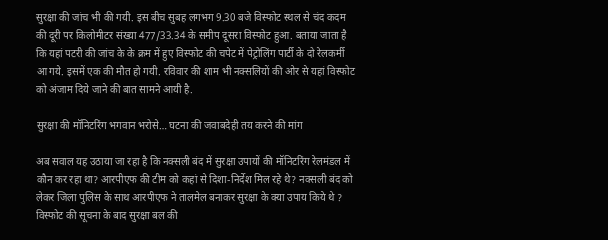सुरक्षा की जांच भी की गयी. इस बीच सुबह लगभग 9.30 बजे विस्फोट स्थल से चंद कदम की दूरी पर किलोमीटर संख्या 477/33.34 के समीप दूसरा विस्फोट हुआ. बताया जाता है कि यहां पटरी की जांच के के क्रम में हुए विस्फोट की चपेट में पेट्रोलिंग पार्टी के दो रेलकर्मी आ गये. इसमें एक की मौत हो गयी. रविवार की शाम भी नक्सलियों की ओर से यहां विस्फोट को अंजाम दिये जाने की बात सामने आयी है.

सुरक्षा की मॉनिटरिंग भगवान भरोसे… घटना की जवाबदेही तय करने की मांग

अब सवाल यह उठाया जा रहा है कि नक्सली बंद में सुरक्षा उपायों की मॉनिटरिंग रेलमंडल में कौन कर रहा था? आरपीएफ की टीम को कहां से दिशा-निर्देश मिल रहे थे? नक्सली बंद को लेकर जिला पुलिस के साथ आरपीएफ ने तालमेल बनाकर सुरक्षा के क्या उपाय किये थे ? विस्फोट की सूचना के बाद सुरक्षा बल की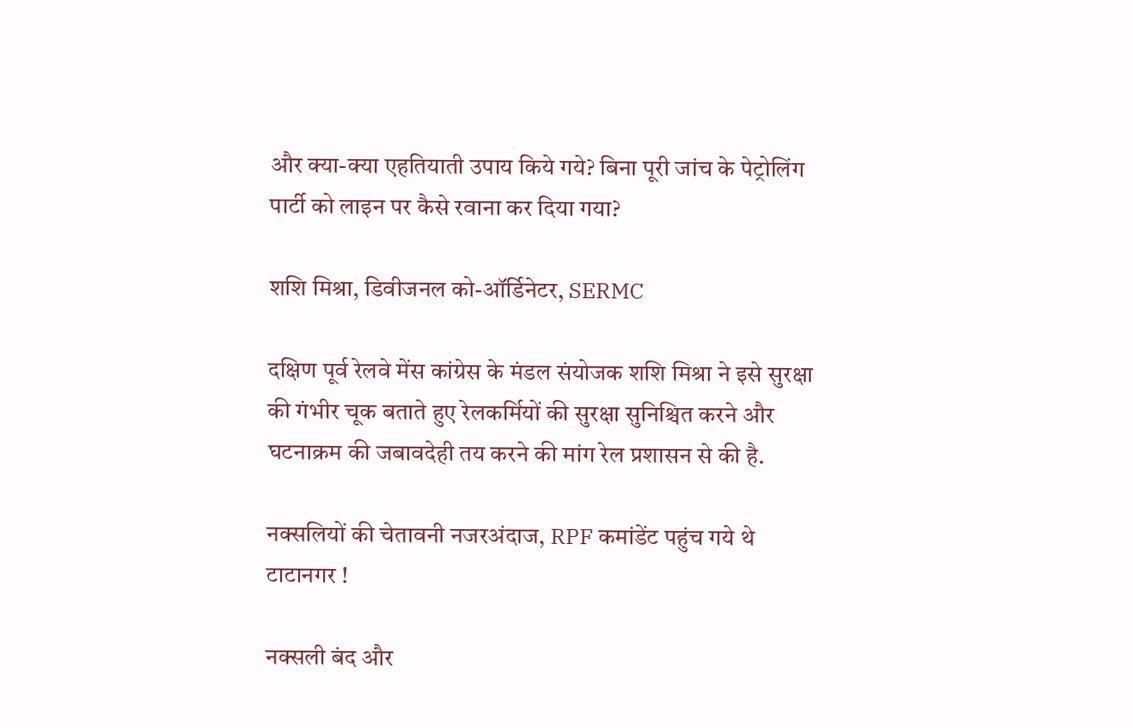और क्या-क्या एहतियाती उपाय किये गये? बिना पूरी जांच के पेट्रोलिंग पार्टी को लाइन पर कैसे रवाना कर दिया गया?

शशि मिश्रा, डिवीजनल को-ऑर्डिनेटर, SERMC

दक्षिण पूर्व रेलवे मेंस कांग्रेस के मंडल संयोजक शशि मिश्रा ने इसे सुरक्षा की गंभीर चूक बताते हुए रेलकर्मियों की सुरक्षा सुनिश्चित करने और घटनाक्रम की जबावदेही तय करने की मांग रेल प्रशासन से की है.

नक्सलियों की चेतावनी नजरअंदाज, RPF कमांडेंट पहुंच गये थे टाटानगर !

नक्सली बंद और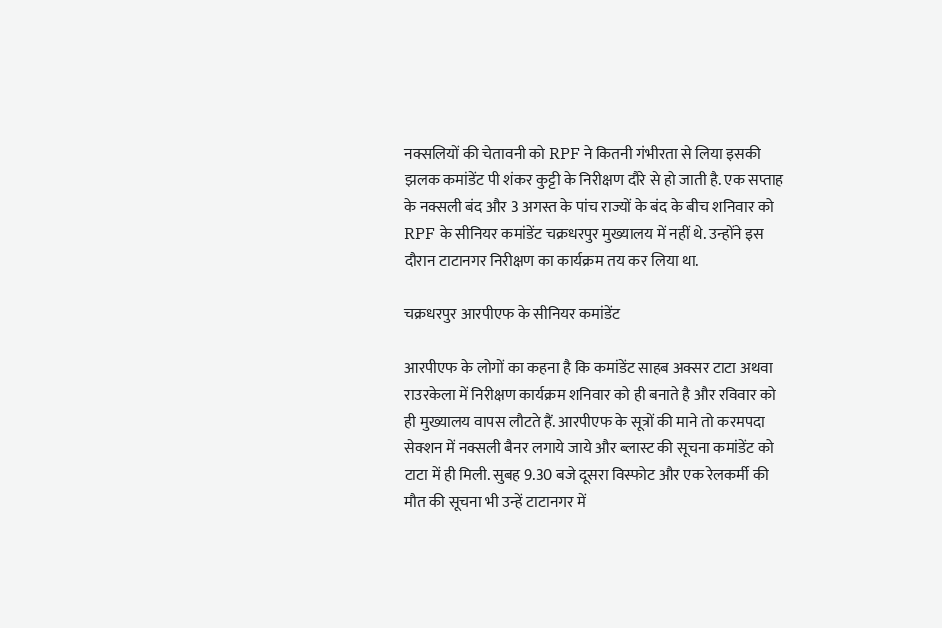नक्सलियों की चेतावनी को RPF ने कितनी गंभीरता से लिया इसकी झलक कमांडेंट पी शंकर कुट्टी के निरीक्षण दौरे से हो जाती है. एक सप्ताह के नक्सली बंद और 3 अगस्त के पांच राज्यों के बंद के बीच शनिवार को RPF के सीनियर कमांडेंट चक्रधरपुर मुख्यालय में नहीं थे. उन्होंने इस दौरान टाटानगर निरीक्षण का कार्यक्रम तय कर लिया था.

चक्रधरपुर आरपीएफ के सीनियर कमांडेंट

आरपीएफ के लोगों का कहना है कि कमांडेंट साहब अक्सर टाटा अथवा राउरकेला में निरीक्षण कार्यक्रम शनिवार को ही बनाते है और रविवार को ही मुख्यालय वापस लौटते हैं. आरपीएफ के सूत्रों की माने तो करमपदा सेक्शन में नक्सली बैनर लगाये जाये और ब्लास्ट की सूचना कमांडेंट को टाटा में ही मिली. सुबह 9.30 बजे दूसरा विस्फोट और एक रेलकर्मी की मौत की सूचना भी उन्हें टाटानगर में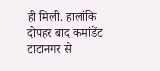ही मिली. हालांकि दोपहर बाद कमांडेंट टाटानगर से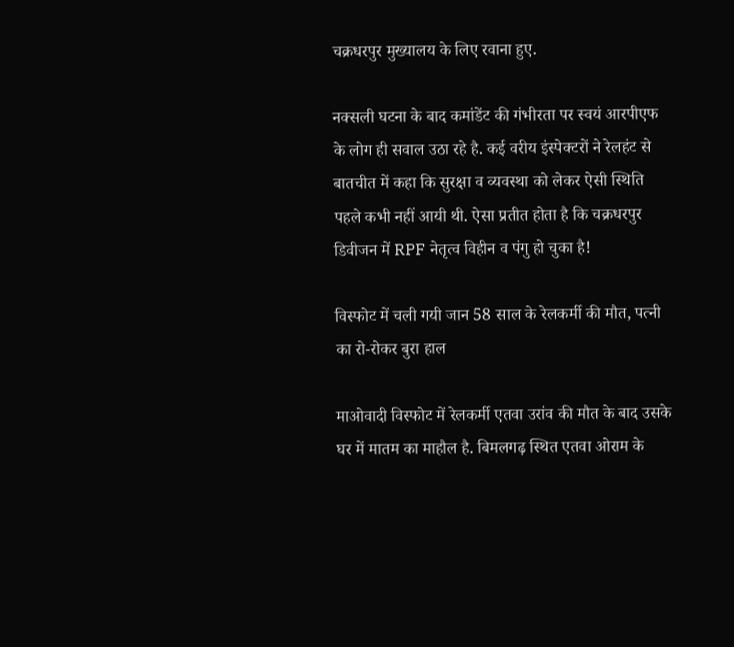चक्रधरपुर मुख्यालय के लिए रवाना हुए.

नक्सली घटना के बाद कमांडेंट की गंभीरता पर स्वयं आरपीएफ के लोग ही सवाल उठा रहे है. कई वरीय इंस्पेक्टरों ने रेलहंट से बातचीत में कहा कि सुरक्षा व व्यवस्था को लेकर ऐसी स्थिति पहले कभी नहीं आयी थी. ऐसा प्रतीत होता है कि चक्रधरपुर डिवीजन में RPF नेतृत्व विहीन व पंगु हो चुका है!

विस्फोट में चली गयी जान 58 साल के रेलकर्मी की मौत, पत्नी का रो-रोकर बुरा हाल

माओवादी विस्फोट में रेलकर्मी एतवा उरांव की मौत के बाद उसके घर में मातम का माहौल है. बिमलगढ़ स्थित एतवा ओराम के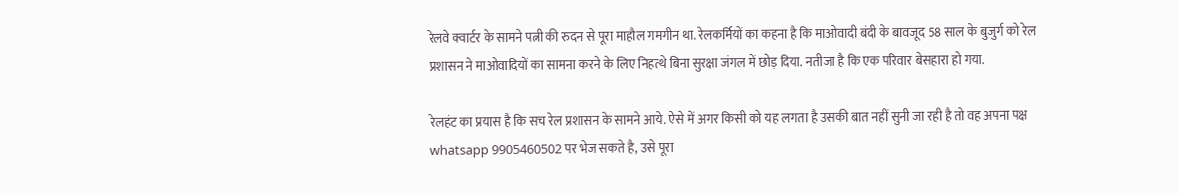रेलवे क्वार्टर के सामने पत्नी की रुदन से पूरा माहौल गमगीन था. रेलकर्मियों का कहना है कि माओवादी बंदी के बावजूद 58 साल के बुजुर्ग को रेल प्रशासन ने माओवादियों का सामना करने के लिए निहत्थे बिना सुरक्षा जंगल में छोड़ दिया. नतीजा है कि एक परिवार बेसहारा हो गया.

रेलहंट का प्रयास है कि सच रेल प्रशासन के सामने आये. ऐसे में अगर किसी को यह लगता है उसकी बात नहीं सुनी जा रही है तो वह अपना पक्ष whatsapp 9905460502 पर भेज सकते है, उसे पूरा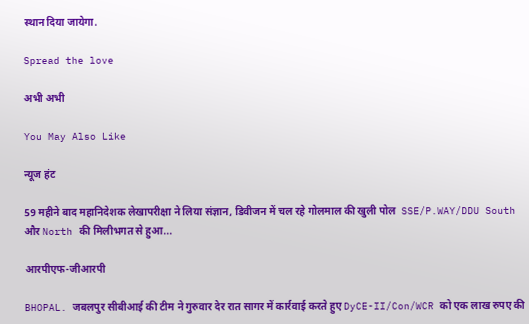स्थान दिया जायेगा.

Spread the love

अभी अभी

You May Also Like

न्यूज हंट

59 महीने बाद महानिदेशक लेखापरीक्षा ने लिया संज्ञान, डिवीजन में चल रहे गोलमाल की खुली पोल  SSE/P.WAY/DDU South और North की मिलीभगत से हुआ...

आरपीएफ-जीआरपी

BHOPAL. जबलपुर सीबीआई की टीम ने गुरुवार देर रात सागर में कार्रवाई करते हुए DyCE-II/Con/WCR को एक लाख रुपए की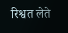रिश्वत लेते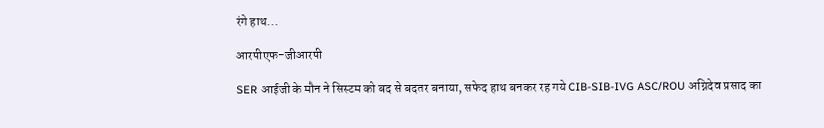रंगे हाथ...

आरपीएफ-जीआरपी

SER आईजी के मौन ने सिस्टम को बद से बदतर बनाया, सफेद हाथ बनकर रह गये CIB-SIB-IVG ASC/ROU अग्निदेव प्रसाद का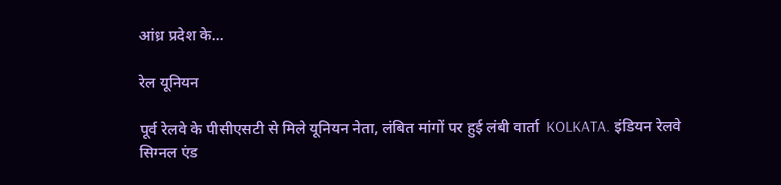आंध्र प्रदेश के...

रेल यूनियन

पूर्व रेलवे के पीसीएसटी से मिले यूनियन नेता, लंबित मांगों पर हुई लंबी वार्ता  KOLKATA. इंडियन रेलवे सिग्नल एंड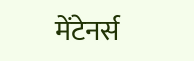मेंटेनर्स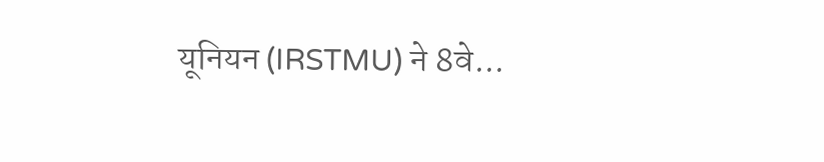यूनियन (IRSTMU) ने 8वे...